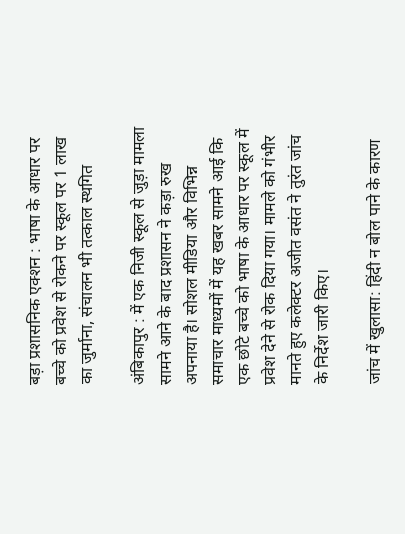बड़ा प्रशासनिक एक्शन : भाषा के आधार पर बच्चे को प्रवेश से रोकने पर स्कूल पर 1 लाख का जुर्माना, संचालन भी तत्काल स्थगित

अंबिकापुर : में एक निजी स्कूल से जुड़ा मामला सामने आने के बाद प्रशासन ने कड़ा रुख अपनाया है। सोशल मीडिया और विभिन्न समाचार माध्यमों में यह खबर सामने आई कि एक छोटे बच्चे को भाषा के आधार पर स्कूल में प्रवेश देने से रोक दिया गया। मामले को गंभीर मानते हुए कलेक्टर अजीत वसंत ने तुरंत जांच के निर्देश जारी किए।

जांच में खुलासा: हिंदी न बोल पाने के कारण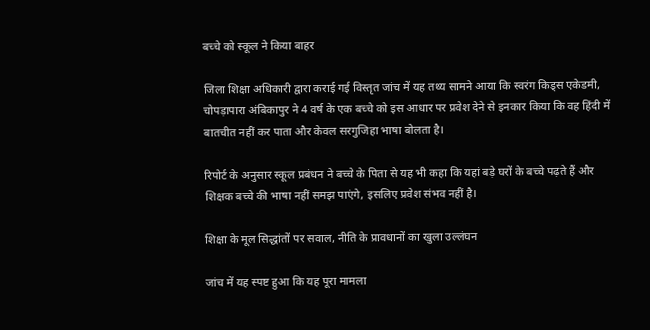बच्चे को स्कूल ने किया बाहर

जिला शिक्षा अधिकारी द्वारा कराई गई विस्तृत जांच में यह तथ्य सामने आया कि स्वरंग किड्स एकेडमी, चोपड़ापारा अंबिकापुर ने 4 वर्ष के एक बच्चे को इस आधार पर प्रवेश देने से इनकार किया कि वह हिंदी में बातचीत नहीं कर पाता और केवल सरगुजिहा भाषा बोलता है।

रिपोर्ट के अनुसार स्कूल प्रबंधन ने बच्चे के पिता से यह भी कहा कि यहां बड़े घरों के बच्चे पढ़ते हैं और शिक्षक बच्चे की भाषा नहीं समझ पाएंगे, इसलिए प्रवेश संभव नहीं है।

शिक्षा के मूल सिद्धांतों पर सवाल, नीति के प्रावधानों का खुला उल्लंघन

जांच में यह स्पष्ट हुआ कि यह पूरा मामला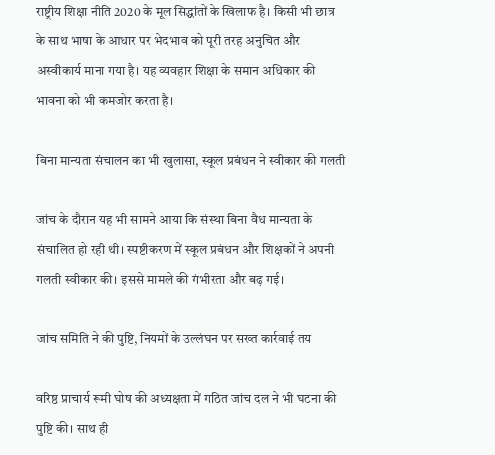राष्ट्रीय शिक्षा नीति 2020 के मूल सिद्धांतों के खिलाफ है। किसी भी छात्र के साथ भाषा के आधार पर भेदभाव को पूरी तरह अनुचित और अस्वीकार्य माना गया है। यह व्यवहार शिक्षा के समान अधिकार की भावना को भी कमजोर करता है।

बिना मान्यता संचालन का भी खुलासा, स्कूल प्रबंधन ने स्वीकार की गलती

जांच के दौरान यह भी सामने आया कि संस्था बिना वैध मान्यता के संचालित हो रही थी। स्पष्टीकरण में स्कूल प्रबंधन और शिक्षकों ने अपनी गलती स्वीकार की। इससे मामले की गंभीरता और बढ़ गई।

जांच समिति ने की पुष्टि, नियमों के उल्लंघन पर सख्त कार्रवाई तय

वरिष्ठ प्राचार्य रूमी घोष की अध्यक्षता में गठित जांच दल ने भी घटना की पुष्टि की। साथ ही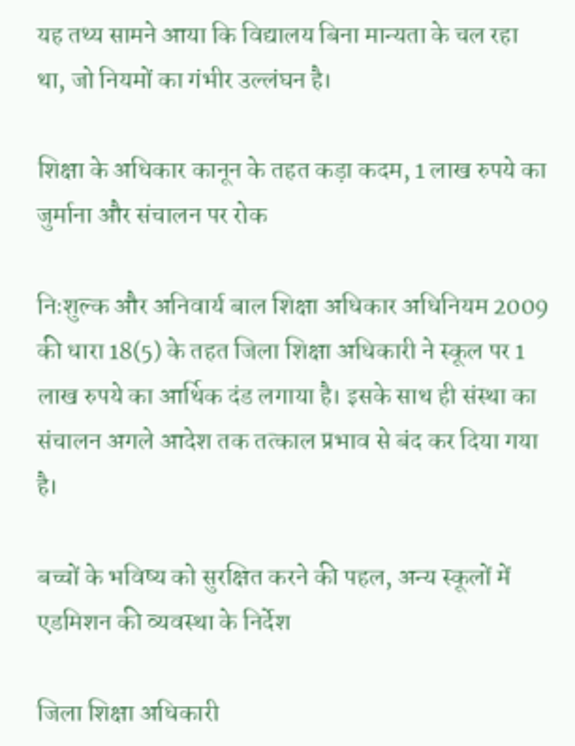यह तथ्य सामने आया कि विद्यालय बिना मान्यता के चल रहा था, जो नियमों का गंभीर उल्लंघन है।

शिक्षा के अधिकार कानून के तहत कड़ा कदम, 1 लाख रुपये का जुर्माना और संचालन पर रोक

निःशुल्क और अनिवार्य बाल शिक्षा अधिकार अधिनियम 2009 की धारा 18(5) के तहत जिला शिक्षा अधिकारी ने स्कूल पर 1 लाख रुपये का आर्थिक दंड लगाया है। इसके साथ ही संस्था का संचालन अगले आदेश तक तत्काल प्रभाव से बंद कर दिया गया है।

बच्चों के भविष्य को सुरक्षित करने की पहल, अन्य स्कूलों में एडमिशन की व्यवस्था के निर्देश

जिला शिक्षा अधिकारी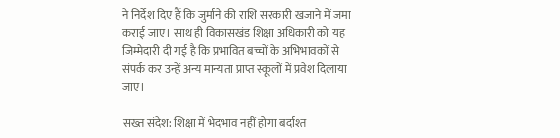ने निर्देश दिए हैं कि जुर्माने की राशि सरकारी खजाने में जमा कराई जाए। साथ ही विकासखंड शिक्षा अधिकारी को यह जिम्मेदारी दी गई है कि प्रभावित बच्चों के अभिभावकों से संपर्क कर उन्हें अन्य मान्यता प्राप्त स्कूलों में प्रवेश दिलाया जाए।

सख्त संदेश: शिक्षा में भेदभाव नहीं होगा बर्दाश्त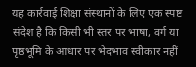यह कार्रवाई शिक्षा संस्थानों के लिए एक स्पष्ट संदेश है कि किसी भी स्तर पर भाषा, वर्ग या पृष्ठभूमि के आधार पर भेदभाव स्वीकार नहीं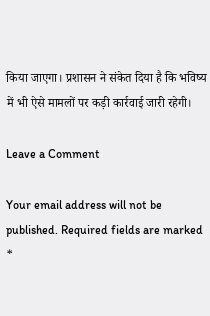किया जाएगा। प्रशासन ने संकेत दिया है कि भविष्य में भी ऐसे मामलों पर कड़ी कार्रवाई जारी रहेगी।

Leave a Comment

Your email address will not be published. Required fields are marked *